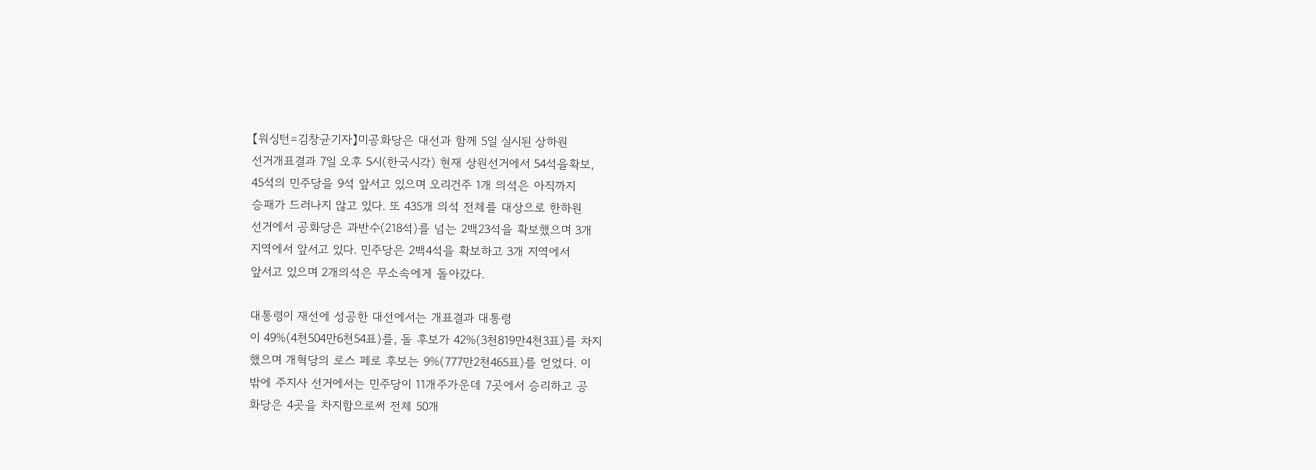【워싱턴=김창균기자】미공화당은 대선과 함께 5일 실시된 상하원
선거개표결과 7일 오후 5시(한국시각) 현재 상원선거에서 54석을확보,
45석의 민주당을 9석 앞서고 있으며 오리건주 1개 의석은 아직까지
승패가 드러나지 않고 있다. 또 435개 의석 전체를 대상으로 한하원
선거에서 공화당은 과반수(218석)를 넘는 2백23석을 확보했으며 3개
지역에서 앞서고 있다. 민주당은 2백4석을 확보하고 3개 지역에서
앞서고 있으며 2개의석은 무소속에게 돌아갔다.

대통령이 재선에 성공한 대선에서는 개표결과 대통령
이 49%(4천504만6천54표)를, 돌 후보가 42%(3천819만4천3표)를 차지
했으며 개혁당의 로스 페로 후보는 9%(777만2천465표)를 얻었다. 이
밖에 주지사 선거에서는 민주당이 11개주가운데 7곳에서 승리하고 공
화당은 4곳을 차지함으로써 전체 50개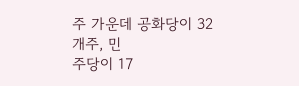주 가운데 공화당이 32개주, 민
주당이 17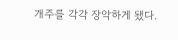개주를 각각 장악하게 됐다.